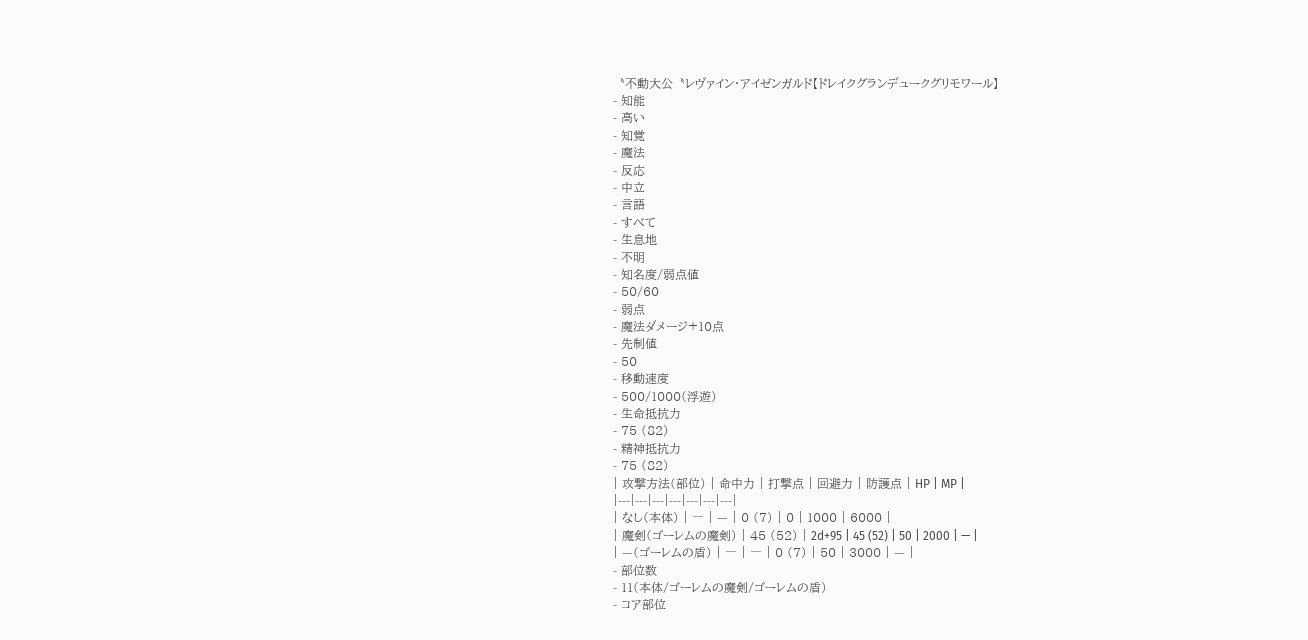〝不動大公〝レヴァイン・アイゼンガルド【ドレイクグランデュークグリモワール】
- 知能
- 高い
- 知覚
- 魔法
- 反応
- 中立
- 言語
- すべて
- 生息地
- 不明
- 知名度/弱点値
- 50/60
- 弱点
- 魔法ダメージ+10点
- 先制値
- 50
- 移動速度
- 500/1000(浮遊)
- 生命抵抗力
- 75 (82)
- 精神抵抗力
- 75 (82)
| 攻撃方法(部位) | 命中力 | 打撃点 | 回避力 | 防護点 | HP | MP |
|---|---|---|---|---|---|---|
| なし(本体) | ― | — | 0 (7) | 0 | 1000 | 6000 |
| 魔剣(ゴーレムの魔剣) | 45 (52) | 2d+95 | 45 (52) | 50 | 2000 | — |
| —(ゴーレムの盾) | ― | ― | 0 (7) | 50 | 3000 | — |
- 部位数
- 11(本体/ゴーレムの魔剣/ゴーレムの盾)
- コア部位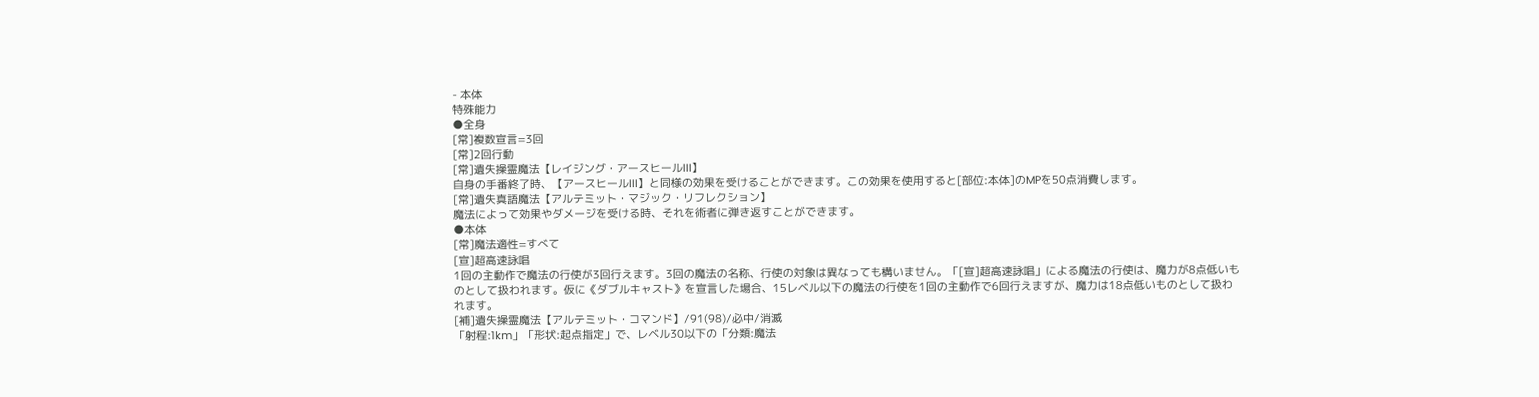- 本体
特殊能力
●全身
[常]複数宣言=3回
[常]2回行動
[常]遺失操霊魔法【レイジング・アースヒールIII】
自身の手番終了時、【アースヒールIII】と同様の効果を受けることができます。この効果を使用すると[部位:本体]のMPを50点消費します。
[常]遺失真語魔法【アルテミット・マジック・リフレクション】
魔法によって効果やダメージを受ける時、それを術者に弾き返すことができます。
●本体
[常]魔法適性=すべて
[宣]超高速詠唱
1回の主動作で魔法の行使が3回行えます。3回の魔法の名称、行使の対象は異なっても構いません。「[宣]超高速詠唱」による魔法の行使は、魔力が8点低いものとして扱われます。仮に《ダブルキャスト》を宣言した場合、15レベル以下の魔法の行使を1回の主動作で6回行えますが、魔力は18点低いものとして扱われます。
[補]遺失操霊魔法【アルテミット・コマンド】/91(98)/必中/消滅
「射程:1km」「形状:起点指定」で、レベル30以下の「分類:魔法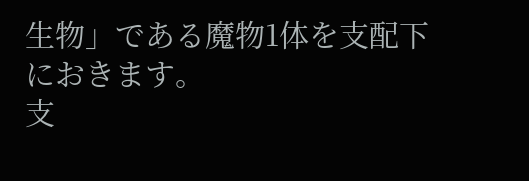生物」である魔物1体を支配下におきます。
支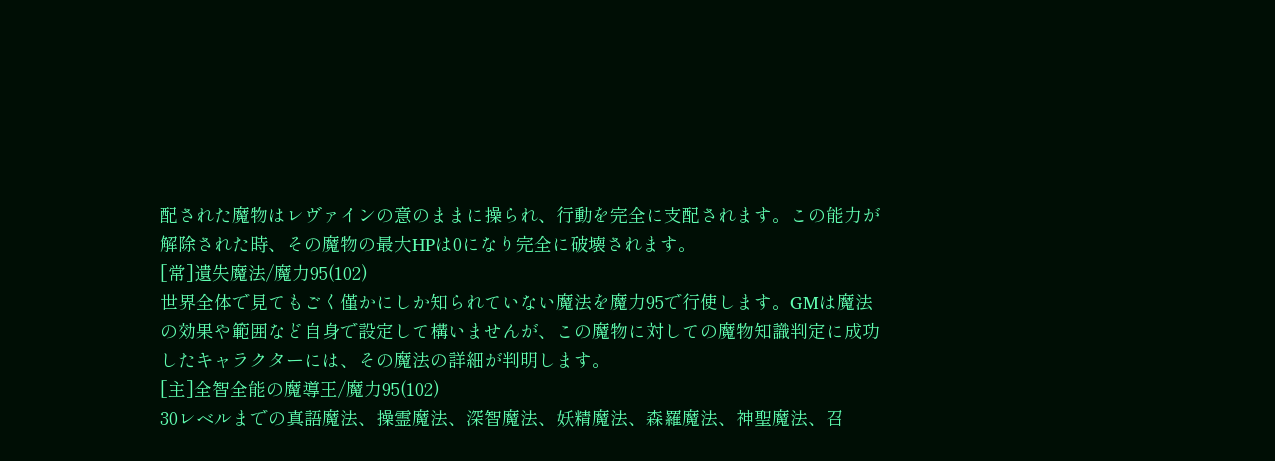配された魔物はレヴァインの意のままに操られ、行動を完全に支配されます。この能力が解除された時、その魔物の最大HPは0になり完全に破壊されます。
[常]遺失魔法/魔力95(102)
世界全体で見てもごく僅かにしか知られていない魔法を魔力95で行使します。GMは魔法の効果や範囲など自身で設定して構いませんが、この魔物に対しての魔物知識判定に成功したキャラクターには、その魔法の詳細が判明します。
[主]全智全能の魔導王/魔力95(102)
30レベルまでの真語魔法、操霊魔法、深智魔法、妖精魔法、森羅魔法、神聖魔法、召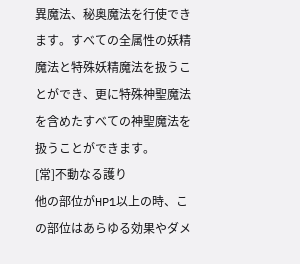異魔法、秘奥魔法を行使できます。すべての全属性の妖精魔法と特殊妖精魔法を扱うことができ、更に特殊神聖魔法を含めたすべての神聖魔法を扱うことができます。
[常]不動なる護り
他の部位がHP1以上の時、この部位はあらゆる効果やダメ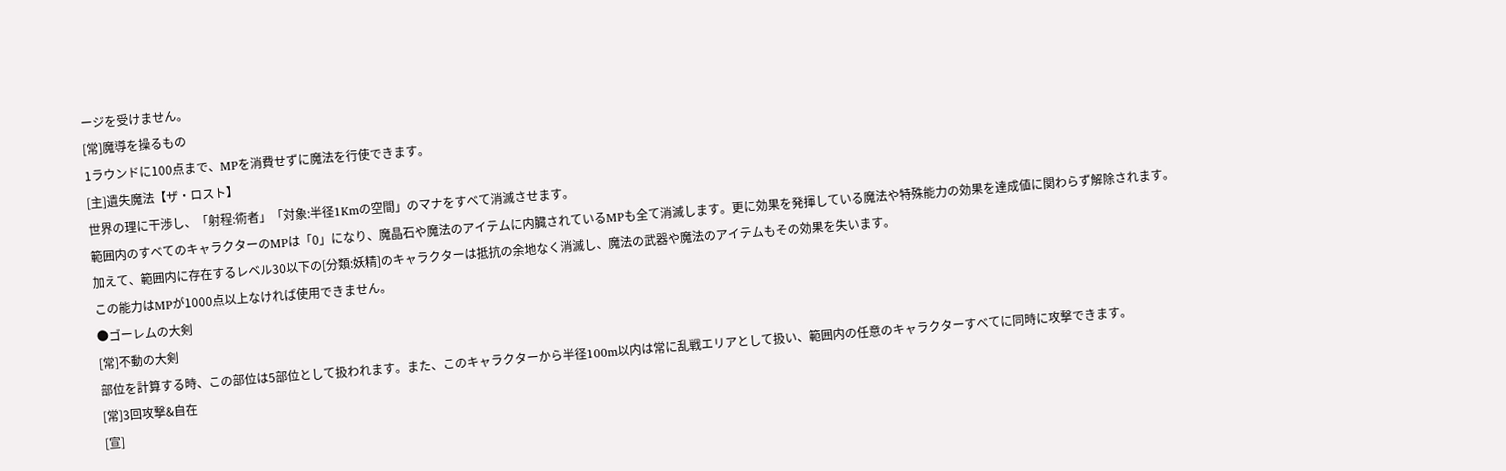ージを受けません。
[常]魔導を操るもの
1ラウンドに100点まで、MPを消費せずに魔法を行使できます。
[主]遺失魔法【ザ・ロスト】
世界の理に干渉し、「射程:術者」「対象:半径1Kmの空間」のマナをすべて消滅させます。
範囲内のすべてのキャラクターのMPは「0」になり、魔晶石や魔法のアイテムに内臓されているMPも全て消滅します。更に効果を発揮している魔法や特殊能力の効果を達成値に関わらず解除されます。
加えて、範囲内に存在するレベル30以下の[分類:妖精]のキャラクターは抵抗の余地なく消滅し、魔法の武器や魔法のアイテムもその効果を失います。
この能力はMPが1000点以上なければ使用できません。
●ゴーレムの大剣
[常]不動の大剣
部位を計算する時、この部位は5部位として扱われます。また、このキャラクターから半径100m以内は常に乱戦エリアとして扱い、範囲内の任意のキャラクターすべてに同時に攻撃できます。
[常]3回攻撃&自在
[宣]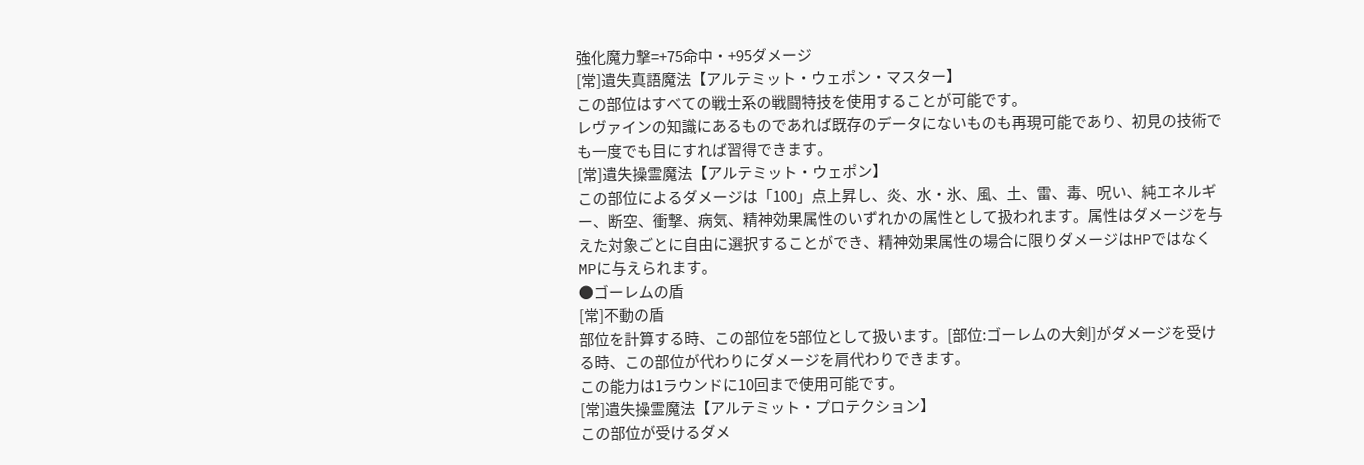強化魔力撃=+75命中・+95ダメージ
[常]遺失真語魔法【アルテミット・ウェポン・マスター】
この部位はすべての戦士系の戦闘特技を使用することが可能です。
レヴァインの知識にあるものであれば既存のデータにないものも再現可能であり、初見の技術でも一度でも目にすれば習得できます。
[常]遺失操霊魔法【アルテミット・ウェポン】
この部位によるダメージは「100」点上昇し、炎、水・氷、風、土、雷、毒、呪い、純エネルギー、断空、衝撃、病気、精神効果属性のいずれかの属性として扱われます。属性はダメージを与えた対象ごとに自由に選択することができ、精神効果属性の場合に限りダメージはHPではなくMPに与えられます。
●ゴーレムの盾
[常]不動の盾
部位を計算する時、この部位を5部位として扱います。[部位:ゴーレムの大剣]がダメージを受ける時、この部位が代わりにダメージを肩代わりできます。
この能力は1ラウンドに10回まで使用可能です。
[常]遺失操霊魔法【アルテミット・プロテクション】
この部位が受けるダメ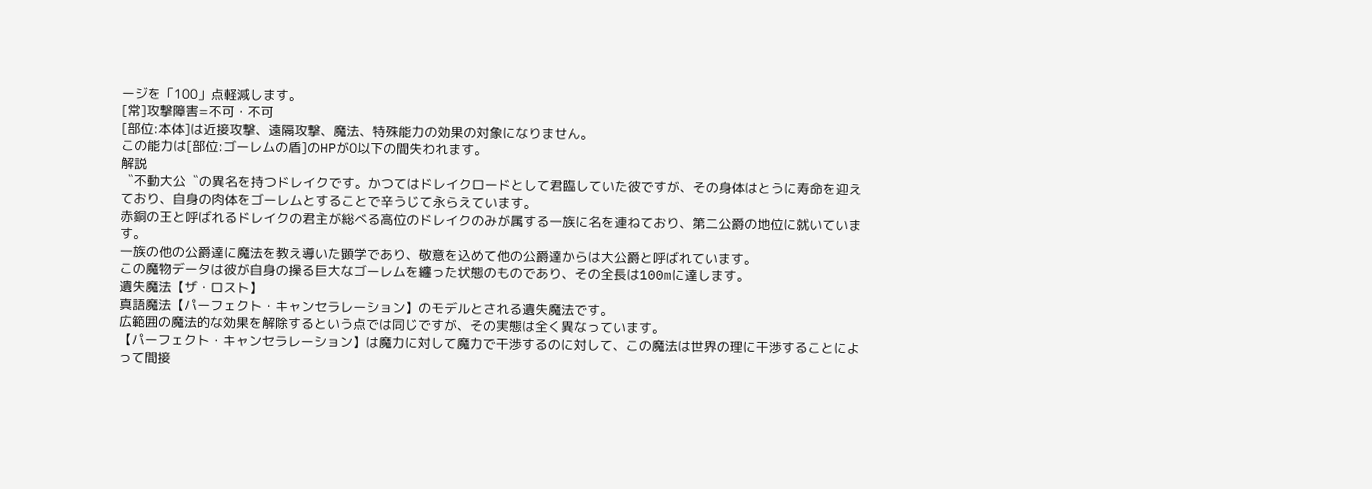ージを「100」点軽減します。
[常]攻撃障害=不可・不可
[部位:本体]は近接攻撃、遠隔攻撃、魔法、特殊能力の効果の対象になりません。
この能力は[部位:ゴーレムの盾]のHPが0以下の間失われます。
解説
〝不動大公〝の異名を持つドレイクです。かつてはドレイクロードとして君臨していた彼ですが、その身体はとうに寿命を迎えており、自身の肉体をゴーレムとすることで辛うじて永らえています。
赤銅の王と呼ばれるドレイクの君主が総べる高位のドレイクのみが属する一族に名を連ねており、第二公爵の地位に就いています。
一族の他の公爵達に魔法を教え導いた顕学であり、敬意を込めて他の公爵達からは大公爵と呼ばれています。
この魔物データは彼が自身の操る巨大なゴーレムを纏った状態のものであり、その全長は100mに達します。
遺失魔法【ザ・ロスト】
真語魔法【パーフェクト・キャンセラレーション】のモデルとされる遺失魔法です。
広範囲の魔法的な効果を解除するという点では同じですが、その実態は全く異なっています。
【パーフェクト・キャンセラレーション】は魔力に対して魔力で干渉するのに対して、この魔法は世界の理に干渉することによって間接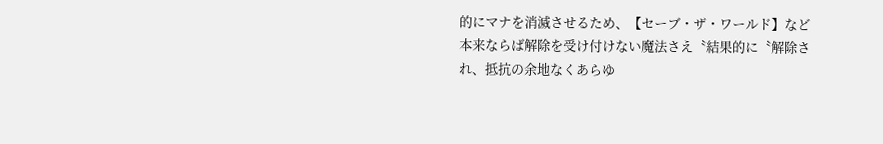的にマナを消滅させるため、【セーブ・ザ・ワールド】など本来ならば解除を受け付けない魔法さえ〝結果的に〝解除され、抵抗の余地なくあらゆ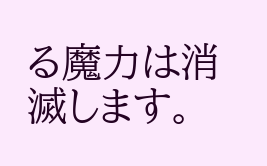る魔力は消滅します。